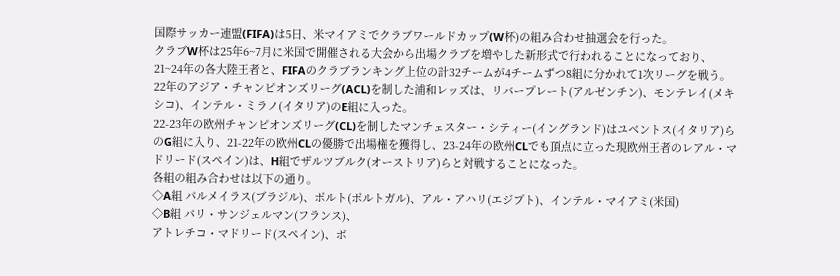国際サッカー連盟(FIFA)は5日、米マイアミでクラブワールドカップ(W杯)の組み合わせ抽選会を行った。
クラブW杯は25年6~7月に米国で開催される大会から出場クラブを増やした新形式で行われることになっており、21~24年の各大陸王者と、FIFAのクラブランキング上位の計32チームが4チームずつ8組に分かれて1次リーグを戦う。
22年のアジア・チャンピオンズリーグ(ACL)を制した浦和レッズは、リバープレート(アルゼンチン)、モンテレイ(メキシコ)、インテル・ミラノ(イタリア)のE組に入った。
22-23年の欧州チャンピオンズリーグ(CL)を制したマンチェスター・シティー(イングランド)はユベントス(イタリア)らのG組に入り、21-22年の欧州CLの優勝で出場権を獲得し、23-24年の欧州CLでも頂点に立った現欧州王者のレアル・マドリード(スペイン)は、H組でザルツブルク(オーストリア)らと対戦することになった。
各組の組み合わせは以下の通り。
◇A組 パルメイラス(ブラジル)、ポルト(ポルトガル)、アル・アハリ(エジプト)、インテル・マイアミ(米国)
◇B組 パリ・サンジェルマン(フランス)、
アトレチコ・マドリード(スペイン)、ボ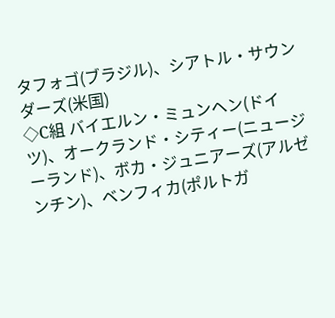タフォゴ(ブラジル)、シアトル・サウンダーズ(米国)
◇C組 バイエルン・ミュンヘン(ドイツ)、オークランド・シティー(ニュージーランド)、ボカ・ジュニアーズ(アルゼンチン)、ベンフィカ(ポルトガ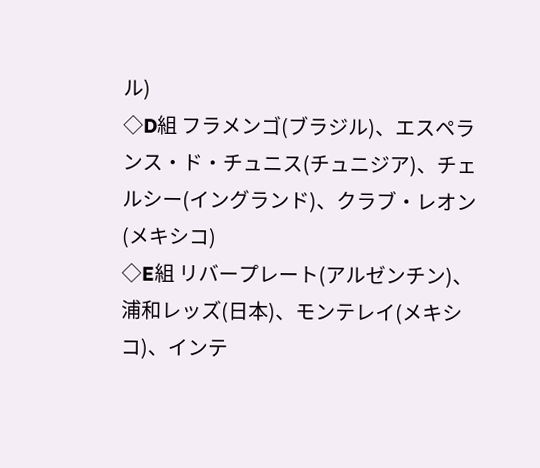ル)
◇D組 フラメンゴ(ブラジル)、エスペランス・ド・チュニス(チュニジア)、チェルシー(イングランド)、クラブ・レオン(メキシコ)
◇E組 リバープレート(アルゼンチン)、浦和レッズ(日本)、モンテレイ(メキシコ)、インテ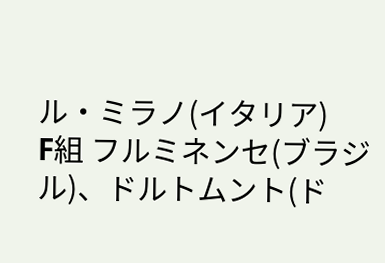ル・ミラノ(イタリア)
F組 フルミネンセ(ブラジル)、ドルトムント(ド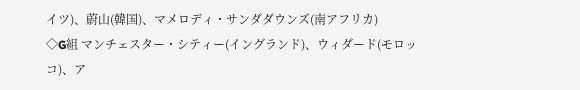イツ)、蔚山(韓国)、マメロディ・サンダダウンズ(南アフリカ)
◇G組 マンチェスター・シティー(イングランド)、ウィダード(モロッコ)、ア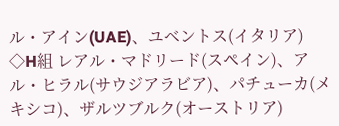ル・アイン(UAE)、ユベントス(イタリア)
◇H組 レアル・マドリード(スペイン)、アル・ヒラル(サウジアラビア)、パチューカ(メキシコ)、ザルツブルク(オーストリア)